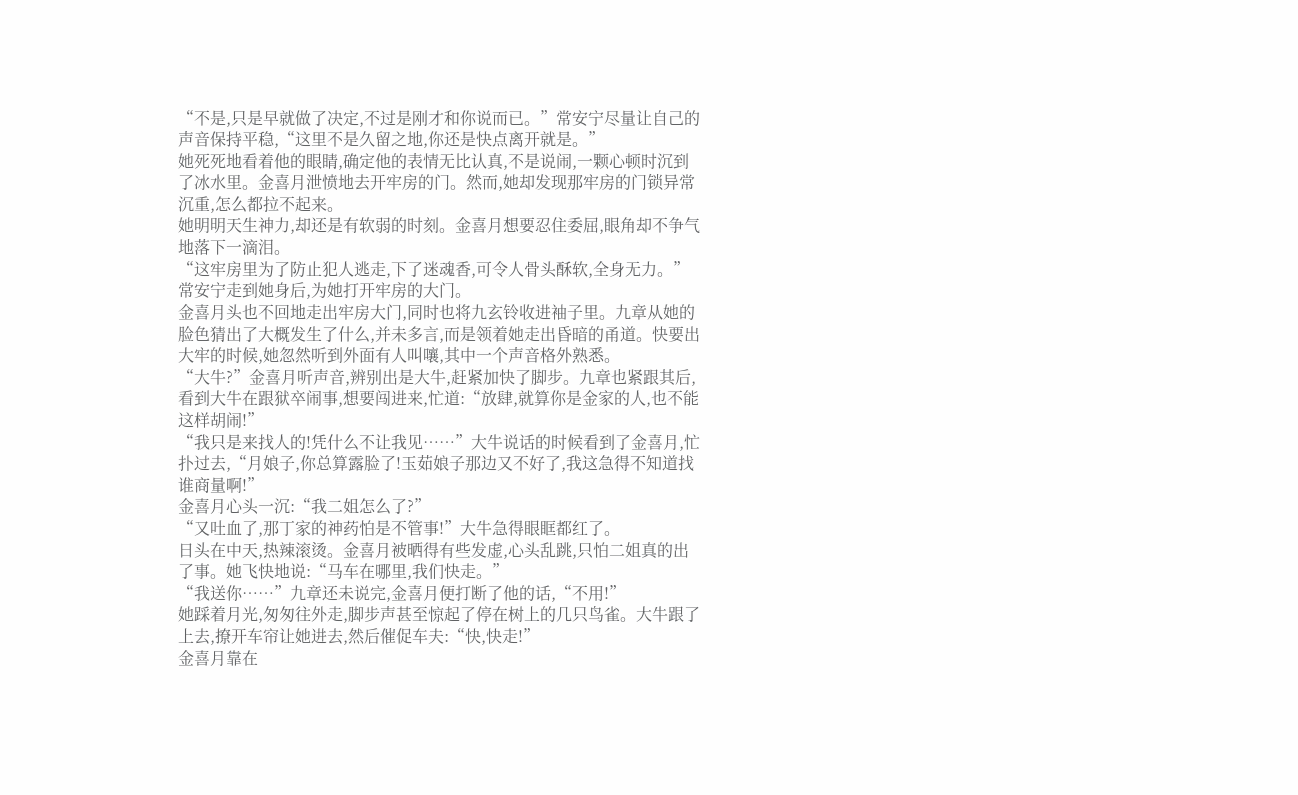“不是,只是早就做了决定,不过是刚才和你说而已。”常安宁尽量让自己的声音保持平稳,“这里不是久留之地,你还是快点离开就是。”
她死死地看着他的眼睛,确定他的表情无比认真,不是说闹,一颗心顿时沉到了冰水里。金喜月泄愤地去开牢房的门。然而,她却发现那牢房的门锁异常沉重,怎么都拉不起来。
她明明天生神力,却还是有软弱的时刻。金喜月想要忍住委屈,眼角却不争气地落下一滴泪。
“这牢房里为了防止犯人逃走,下了迷魂香,可令人骨头酥软,全身无力。”常安宁走到她身后,为她打开牢房的大门。
金喜月头也不回地走出牢房大门,同时也将九玄铃收进袖子里。九章从她的脸色猜出了大概发生了什么,并未多言,而是领着她走出昏暗的甬道。快要出大牢的时候,她忽然听到外面有人叫嚷,其中一个声音格外熟悉。
“大牛?”金喜月听声音,辨别出是大牛,赶紧加快了脚步。九章也紧跟其后,看到大牛在跟狱卒闹事,想要闯进来,忙道:“放肆,就算你是金家的人,也不能这样胡闹!”
“我只是来找人的!凭什么不让我见……”大牛说话的时候看到了金喜月,忙扑过去,“月娘子,你总算露脸了!玉茹娘子那边又不好了,我这急得不知道找谁商量啊!”
金喜月心头一沉:“我二姐怎么了?”
“又吐血了,那丁家的神药怕是不管事!”大牛急得眼眶都红了。
日头在中天,热辣滚烫。金喜月被晒得有些发虚,心头乱跳,只怕二姐真的出了事。她飞快地说:“马车在哪里,我们快走。”
“我送你……”九章还未说完,金喜月便打断了他的话,“不用!”
她踩着月光,匆匆往外走,脚步声甚至惊起了停在树上的几只鸟雀。大牛跟了上去,撩开车帘让她进去,然后催促车夫:“快,快走!”
金喜月靠在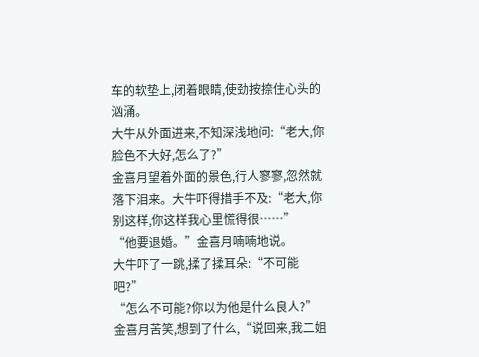车的软垫上,闭着眼睛,使劲按捺住心头的汹涌。
大牛从外面进来,不知深浅地问:“老大,你脸色不大好,怎么了?”
金喜月望着外面的景色,行人寥寥,忽然就落下泪来。大牛吓得措手不及:“老大,你别这样,你这样我心里慌得很……”
“他要退婚。”金喜月喃喃地说。
大牛吓了一跳,揉了揉耳朵:“不可能吧?”
“怎么不可能?你以为他是什么良人?”金喜月苦笑,想到了什么,“说回来,我二姐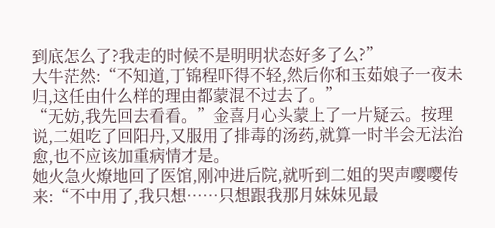到底怎么了?我走的时候不是明明状态好多了么?”
大牛茫然:“不知道,丁锦程吓得不轻,然后你和玉茹娘子一夜未归,这任由什么样的理由都蒙混不过去了。”
“无妨,我先回去看看。”金喜月心头蒙上了一片疑云。按理说,二姐吃了回阳丹,又服用了排毒的汤药,就算一时半会无法治愈,也不应该加重病情才是。
她火急火燎地回了医馆,刚冲进后院,就听到二姐的哭声嘤嘤传来:“不中用了,我只想……只想跟我那月妹妹见最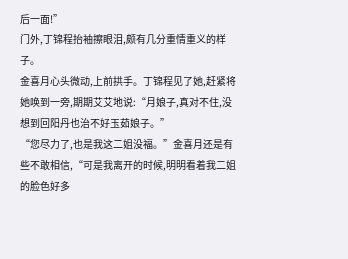后一面!”
门外,丁锦程抬袖擦眼泪,颇有几分重情重义的样子。
金喜月心头微动,上前拱手。丁锦程见了她,赶紧将她唤到一旁,期期艾艾地说:“月娘子,真对不住,没想到回阳丹也治不好玉茹娘子。”
“您尽力了,也是我这二姐没福。”金喜月还是有些不敢相信,“可是我离开的时候,明明看着我二姐的脸色好多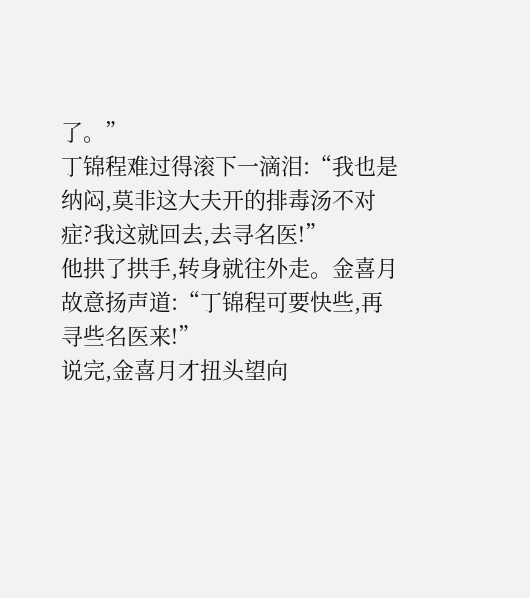了。”
丁锦程难过得滚下一滴泪:“我也是纳闷,莫非这大夫开的排毒汤不对症?我这就回去,去寻名医!”
他拱了拱手,转身就往外走。金喜月故意扬声道:“丁锦程可要快些,再寻些名医来!”
说完,金喜月才扭头望向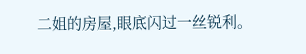二姐的房屋,眼底闪过一丝锐利。